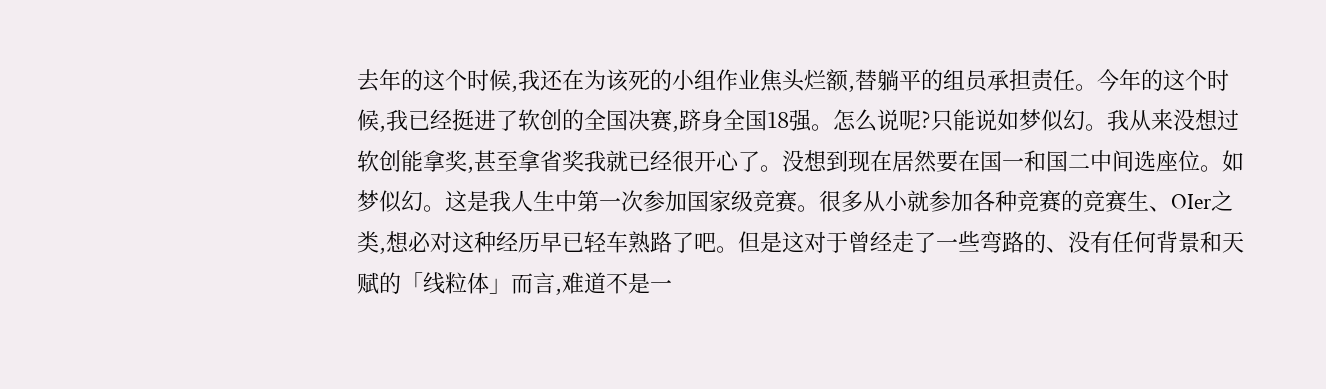去年的这个时候,我还在为该死的小组作业焦头烂额,替躺平的组员承担责任。今年的这个时候,我已经挺进了软创的全国决赛,跻身全国18强。怎么说呢?只能说如梦似幻。我从来没想过软创能拿奖,甚至拿省奖我就已经很开心了。没想到现在居然要在国一和国二中间选座位。如梦似幻。这是我人生中第一次参加国家级竞赛。很多从小就参加各种竞赛的竞赛生、OIer之类,想必对这种经历早已轻车熟路了吧。但是这对于曾经走了一些弯路的、没有任何背景和天赋的「线粒体」而言,难道不是一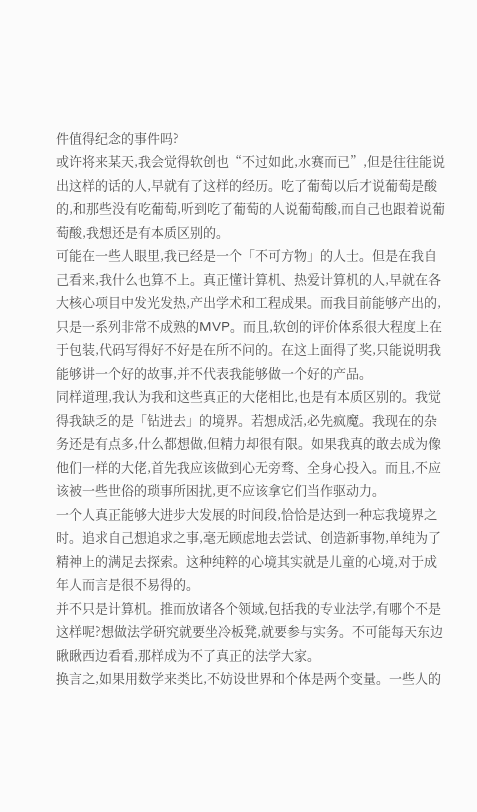件值得纪念的事件吗?
或许将来某天,我会觉得软创也“不过如此,水赛而已”,但是往往能说出这样的话的人,早就有了这样的经历。吃了葡萄以后才说葡萄是酸的,和那些没有吃葡萄,听到吃了葡萄的人说葡萄酸,而自己也跟着说葡萄酸,我想还是有本质区别的。
可能在一些人眼里,我已经是一个「不可方物」的人士。但是在我自己看来,我什么也算不上。真正懂计算机、热爱计算机的人,早就在各大核心项目中发光发热,产出学术和工程成果。而我目前能够产出的,只是一系列非常不成熟的MVP。而且,软创的评价体系很大程度上在于包装,代码写得好不好是在所不问的。在这上面得了奖,只能说明我能够讲一个好的故事,并不代表我能够做一个好的产品。
同样道理,我认为我和这些真正的大佬相比,也是有本质区别的。我觉得我缺乏的是「钻进去」的境界。若想成活,必先疯魔。我现在的杂务还是有点多,什么都想做,但精力却很有限。如果我真的敢去成为像他们一样的大佬,首先我应该做到心无旁骛、全身心投入。而且,不应该被一些世俗的琐事所困扰,更不应该拿它们当作驱动力。
一个人真正能够大进步大发展的时间段,恰恰是达到一种忘我境界之时。追求自己想追求之事,毫无顾虑地去尝试、创造新事物,单纯为了精神上的满足去探索。这种纯粹的心境其实就是儿童的心境,对于成年人而言是很不易得的。
并不只是计算机。推而放诸各个领域,包括我的专业法学,有哪个不是这样呢?想做法学研究就要坐冷板凳,就要参与实务。不可能每天东边瞅瞅西边看看,那样成为不了真正的法学大家。
换言之,如果用数学来类比,不妨设世界和个体是两个变量。一些人的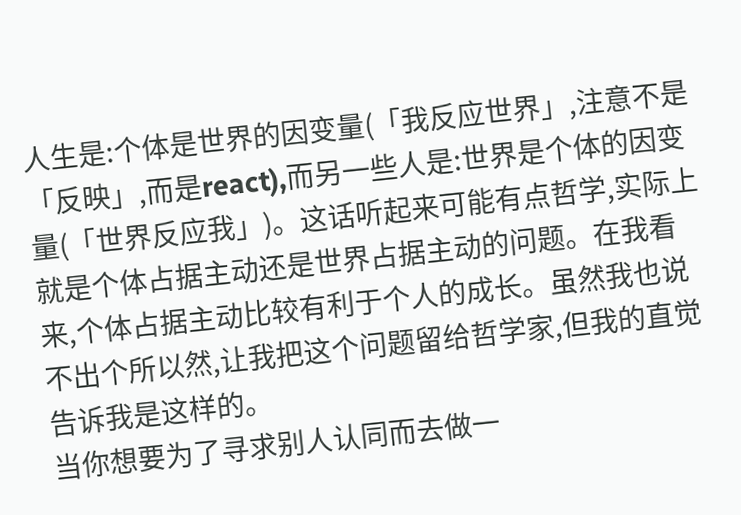人生是:个体是世界的因变量(「我反应世界」,注意不是「反映」,而是react),而另一些人是:世界是个体的因变量(「世界反应我」)。这话听起来可能有点哲学,实际上就是个体占据主动还是世界占据主动的问题。在我看来,个体占据主动比较有利于个人的成长。虽然我也说不出个所以然,让我把这个问题留给哲学家,但我的直觉告诉我是这样的。
当你想要为了寻求别人认同而去做一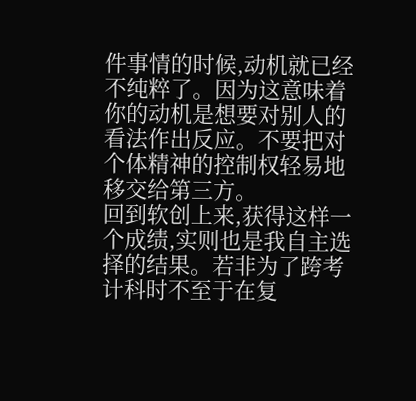件事情的时候,动机就已经不纯粹了。因为这意味着你的动机是想要对别人的看法作出反应。不要把对个体精神的控制权轻易地移交给第三方。
回到软创上来,获得这样一个成绩,实则也是我自主选择的结果。若非为了跨考计科时不至于在复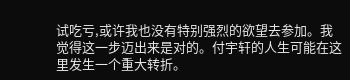试吃亏,或许我也没有特别强烈的欲望去参加。我觉得这一步迈出来是对的。付宇轩的人生可能在这里发生一个重大转折。